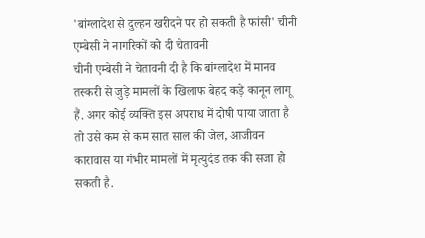'बांग्लादेश से दुल्हन खरीदने पर हो सकती है फांसी' चीनी एम्बेसी ने नागरिकों को दी चेतावनी
चीनी एम्बेसी ने चेतावनी दी है कि बांग्लादेश में मानव तस्करी से जुड़े मामलों के खिलाफ बेहद कड़े कानून लागू हैं. अगर कोई व्यक्ति इस अपराध में दोषी पाया जाता है तो उसे कम से कम सात साल की जेल, आजीवन कारावास या गंभीर मामलों में मृत्युदंड तक की सजा हो सकती है.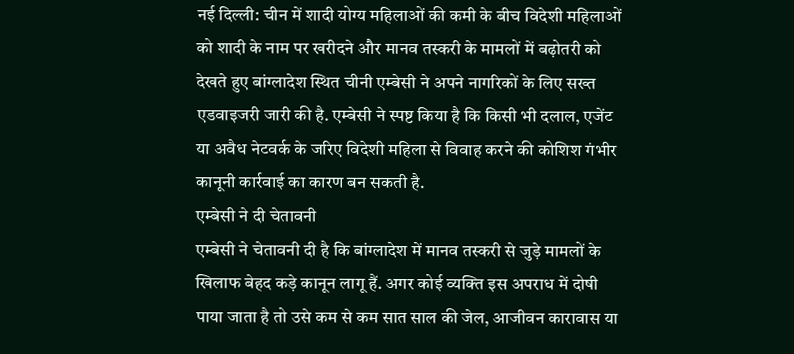नई दिल्ली: चीन में शादी योग्य महिलाओं की कमी के बीच विदेशी महिलाओं को शादी के नाम पर खरीदने और मानव तस्करी के मामलों में बढ़ोतरी को देखते हुए बांग्लादेश स्थित चीनी एम्बेसी ने अपने नागरिकों के लिए सख्त एडवाइजरी जारी की है. एम्बेसी ने स्पष्ट किया है कि किसी भी दलाल, एजेंट या अवैध नेटवर्क के जरिए विदेशी महिला से विवाह करने की कोशिश गंभीर कानूनी कार्रवाई का कारण बन सकती है.
एम्बेसी ने दी चेतावनी
एम्बेसी ने चेतावनी दी है कि बांग्लादेश में मानव तस्करी से जुड़े मामलों के खिलाफ बेहद कड़े कानून लागू हैं. अगर कोई व्यक्ति इस अपराध में दोषी पाया जाता है तो उसे कम से कम सात साल की जेल, आजीवन कारावास या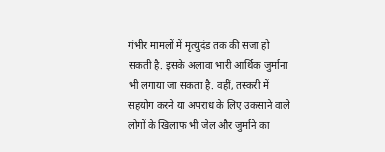गंभीर मामलों में मृत्युदंड तक की सजा हो सकती है. इसके अलावा भारी आर्थिक जुर्माना भी लगाया जा सकता है. वहीं, तस्करी में सहयोग करने या अपराध के लिए उकसाने वाले लोगों के खिलाफ भी जेल और जुर्माने का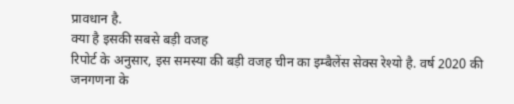प्रावधान है.
क्या है इसकी सबसे बड़ी वजह
रिपोर्ट के अनुसार, इस समस्या की बड़ी वजह चीन का इम्बैलेंस सेक्स रेश्यो है. वर्ष 2020 की जनगणना के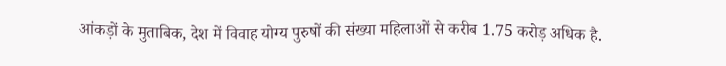आंकड़ों के मुताबिक, देश में विवाह योग्य पुरुषों की संख्या महिलाओं से करीब 1.75 करोड़ अधिक है.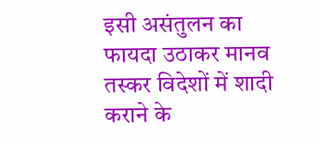इसी असंतुलन का फायदा उठाकर मानव तस्कर विदेशों में शादी कराने के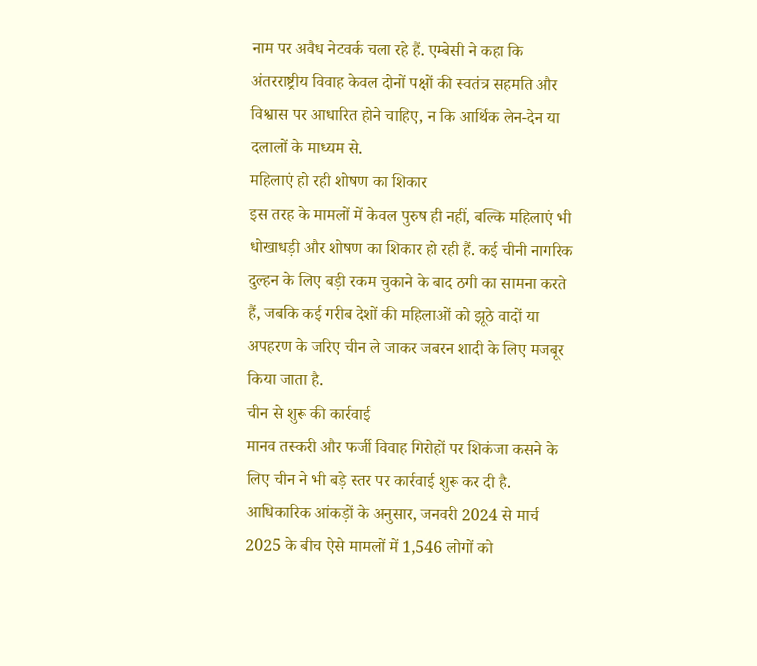नाम पर अवैध नेटवर्क चला रहे हैं. एम्बेसी ने कहा कि अंतरराष्ट्रीय विवाह केवल दोनों पक्षों की स्वतंत्र सहमति और विश्वास पर आधारित होने चाहिए, न कि आर्थिक लेन-देन या दलालों के माध्यम से.
महिलाएं हो रही शोषण का शिकार
इस तरह के मामलों में केवल पुरुष ही नहीं, बल्कि महिलाएं भी धोखाधड़ी और शोषण का शिकार हो रही हैं. कई चीनी नागरिक दुल्हन के लिए बड़ी रकम चुकाने के बाद ठगी का सामना करते हैं, जबकि कई गरीब देशों की महिलाओं को झूठे वादों या अपहरण के जरिए चीन ले जाकर जबरन शादी के लिए मजबूर किया जाता है.
चीन से शुरू की कार्रवाई
मानव तस्करी और फर्जी विवाह गिरोहों पर शिकंजा कसने के लिए चीन ने भी बड़े स्तर पर कार्रवाई शुरू कर दी है. आधिकारिक आंकड़ों के अनुसार, जनवरी 2024 से मार्च 2025 के बीच ऐसे मामलों में 1,546 लोगों को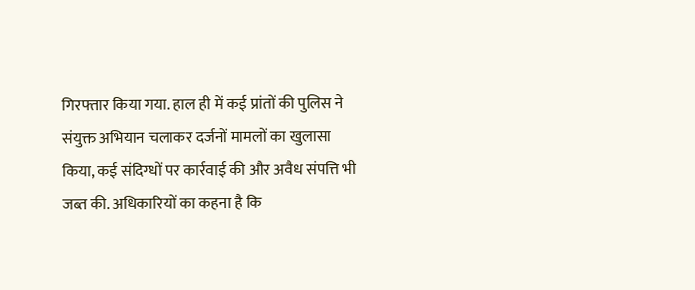गिरफ्तार किया गया. हाल ही में कई प्रांतों की पुलिस ने संयुक्त अभियान चलाकर दर्जनों मामलों का खुलासा किया, कई संदिग्धों पर कार्रवाई की और अवैध संपत्ति भी जब्त की. अधिकारियों का कहना है कि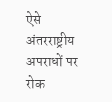ऐसे अंतरराष्ट्रीय अपराधों पर रोक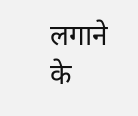लगाने के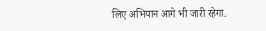लिए अभियान आगे भी जारी रहेगा.